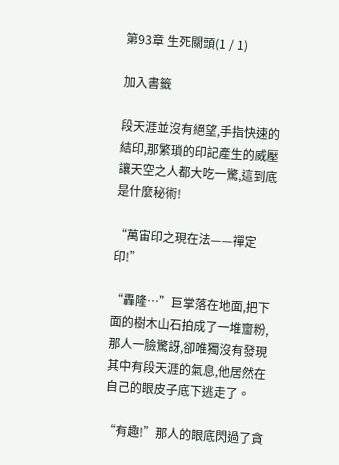第93章 生死關頭(1 / 1)

加入書籤

段天涯並沒有絕望,手指快速的結印,那繁瑣的印記產生的威壓讓天空之人都大吃一驚,這到底是什麼秘術!

“萬宙印之現在法——禪定印!”

“轟隆…”巨掌落在地面,把下面的樹木山石拍成了一堆齏粉,那人一臉驚訝,卻唯獨沒有發現其中有段天涯的氣息,他居然在自己的眼皮子底下逃走了。

“有趣!”那人的眼底閃過了貪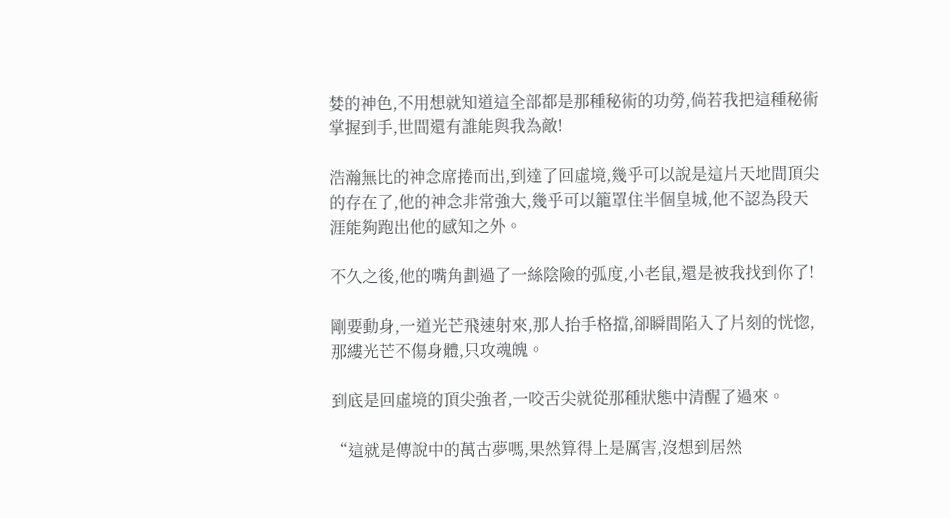婪的神色,不用想就知道這全部都是那種秘術的功勞,倘若我把這種秘術掌握到手,世間還有誰能與我為敵!

浩瀚無比的神念席捲而出,到達了回虛境,幾乎可以說是這片天地間頂尖的存在了,他的神念非常強大,幾乎可以籠罩住半個皇城,他不認為段天涯能夠跑出他的感知之外。

不久之後,他的嘴角劃過了一絲陰險的弧度,小老鼠,還是被我找到你了!

剛要動身,一道光芒飛速射來,那人抬手格擋,卻瞬間陷入了片刻的恍惚,那縷光芒不傷身體,只攻魂魄。

到底是回虛境的頂尖強者,一咬舌尖就從那種狀態中清醒了過來。

“這就是傳說中的萬古夢嗎,果然算得上是厲害,沒想到居然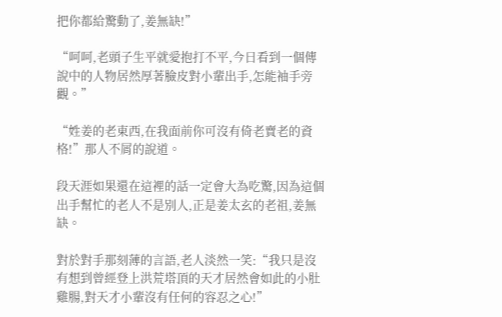把你都給驚動了,姜無缺!”

“呵呵,老頭子生平就愛抱打不平,今日看到一個傳說中的人物居然厚著臉皮對小輩出手,怎能袖手旁觀。”

“姓姜的老東西,在我面前你可沒有倚老賣老的資格!”那人不屑的說道。

段天涯如果還在這裡的話一定會大為吃驚,因為這個出手幫忙的老人不是別人,正是姜太玄的老祖,姜無缺。

對於對手那刻薄的言語,老人淡然一笑:“我只是沒有想到曾經登上洪荒塔頂的天才居然會如此的小肚雞腸,對天才小輩沒有任何的容忍之心!”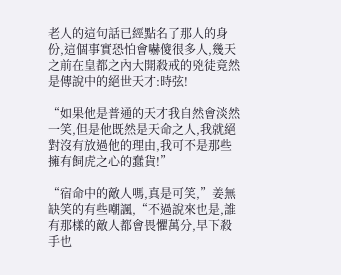老人的這句話已經點名了那人的身份,這個事實恐怕會嚇傻很多人,幾天之前在皇都之內大開殺戒的兇徒竟然是傳說中的絕世天才:時弦!

“如果他是普通的天才我自然會淡然一笑,但是他既然是天命之人,我就絕對沒有放過他的理由,我可不是那些擁有飼虎之心的蠢貨!”

“宿命中的敵人嗎,真是可笑,”姜無缺笑的有些嘲諷,“不過說來也是,誰有那樣的敵人都會畏懼萬分,早下殺手也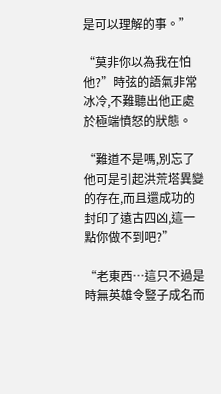是可以理解的事。”

“莫非你以為我在怕他?”時弦的語氣非常冰冷,不難聽出他正處於極端憤怒的狀態。

“難道不是嗎,別忘了他可是引起洪荒塔異變的存在,而且還成功的封印了遠古四凶,這一點你做不到吧?”

“老東西…這只不過是時無英雄令豎子成名而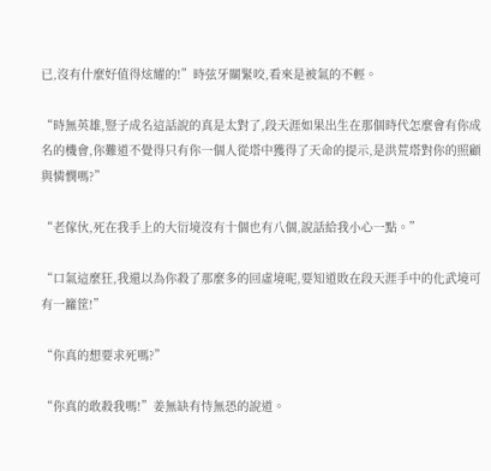已,沒有什麼好值得炫耀的!”時弦牙關緊咬,看來是被氣的不輕。

“時無英雄,豎子成名這話說的真是太對了,段天涯如果出生在那個時代怎麼會有你成名的機會,你難道不覺得只有你一個人從塔中獲得了天命的提示,是洪荒塔對你的照顧與憐憫嗎?”

“老傢伙,死在我手上的大衍境沒有十個也有八個,說話給我小心一點。”

“口氣這麼狂,我還以為你殺了那麼多的回虛境呢,要知道敗在段天涯手中的化武境可有一籮筐!”

“你真的想要求死嗎?”

“你真的敢殺我嗎!”姜無缺有恃無恐的說道。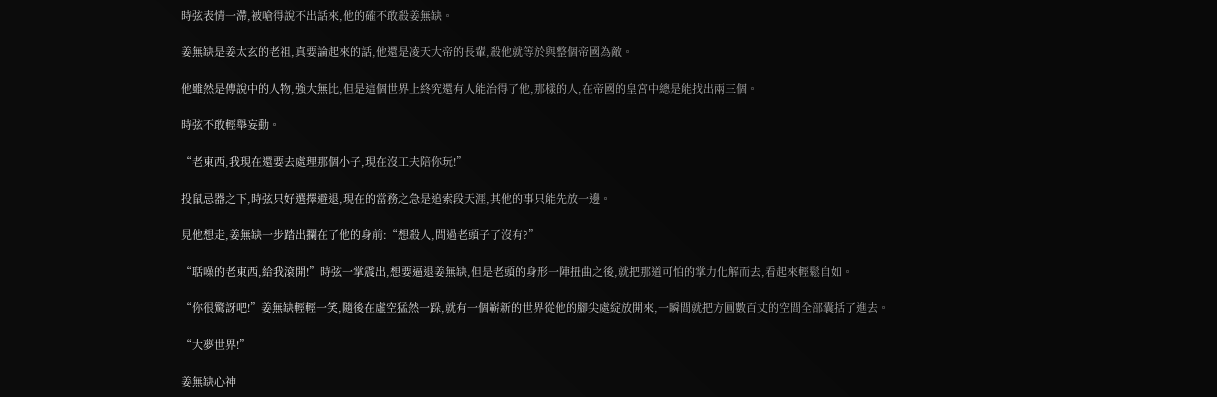時弦表情一滯,被嗆得說不出話來,他的確不敢殺姜無缺。

姜無缺是姜太玄的老祖,真要論起來的話,他還是凌天大帝的長輩,殺他就等於與整個帝國為敵。

他雖然是傳說中的人物,強大無比,但是這個世界上終究還有人能治得了他,那樣的人,在帝國的皇宮中總是能找出兩三個。

時弦不敢輕舉妄動。

“老東西,我現在還要去處理那個小子,現在沒工夫陪你玩!”

投鼠忌器之下,時弦只好選擇避退,現在的當務之急是追索段天涯,其他的事只能先放一邊。

見他想走,姜無缺一步踏出攔在了他的身前:“想殺人,問過老頭子了沒有?”

“聒噪的老東西,給我滾開!”時弦一掌震出,想要逼退姜無缺,但是老頭的身形一陣扭曲之後,就把那道可怕的掌力化解而去,看起來輕鬆自如。

“你很驚訝吧!”姜無缺輕輕一笑,隨後在虛空猛然一跺,就有一個嶄新的世界從他的腳尖處綻放開來,一瞬間就把方圓數百丈的空間全部囊括了進去。

“大夢世界!”

姜無缺心神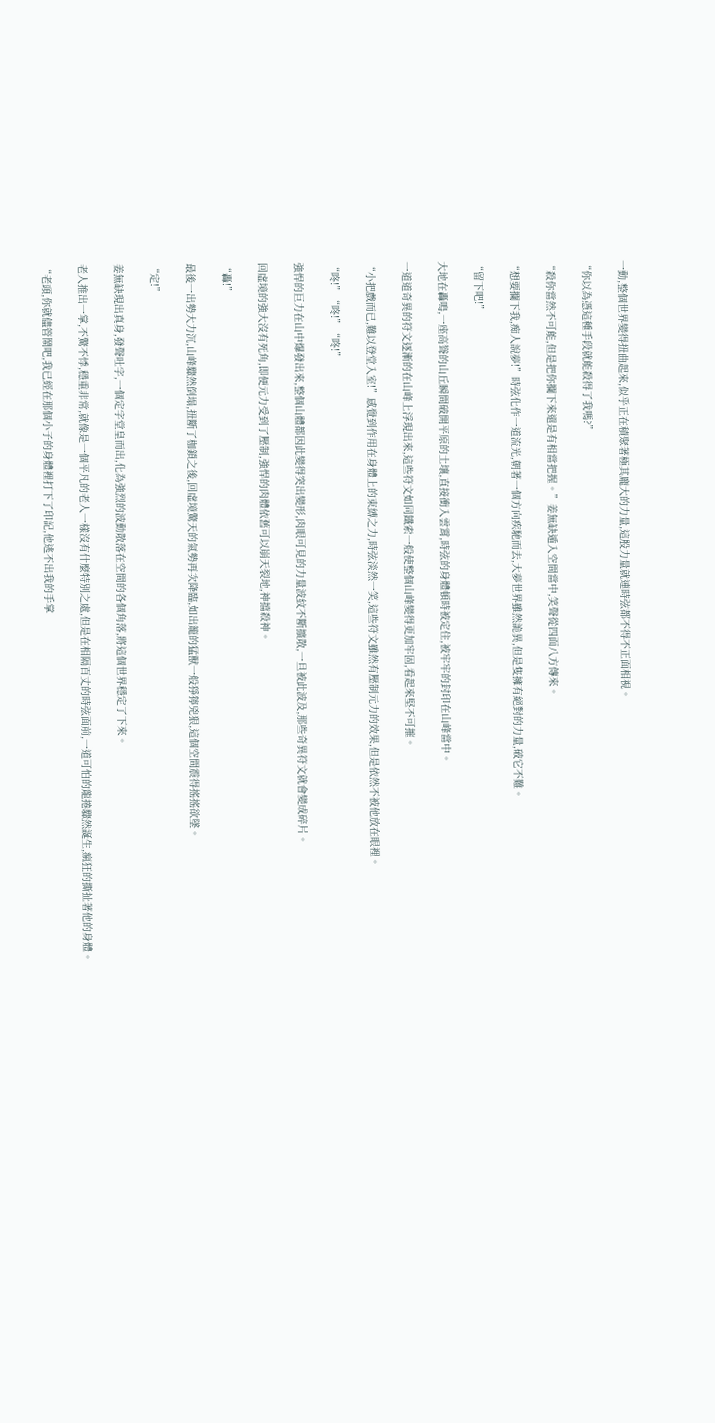一動,整個世界變得扭曲起來,似乎正在積聚著極其龐大的力量,這股力量就連時弦都不得不正面相視。

“你以為憑這種手段就能殺得了我嗎?”

“殺你當然不可能,但是把你攔下來還是有相當把握。”姜無缺遁入空間當中,笑聲從四面八方傳來。

“想要攔下我,痴人說夢!”時弦化作一道流光,朝著一個方向疾馳而去,大夢世界雖然詭異,但是隻擁有絕對的力量,破它不難。

“留下吧!”

大地在轟鳴,一座高聳的山丘瞬間破開平原的土壤,直接衝入雲霄,時弦的身體頓時被定住,被牢牢的封印在山峰當中。

一道道奇異的符文逐漸的在山峰上浮現出來,這些符文如同鐵索一般使整個山峰變得更加牢固,看起來堅不可摧。

“小把戲而已,難以登堂入室!”感覺到作用在身體上的束縛之力,時弦淡然一笑,這些符文雖然有壓制元力的效果,但是依然不被他放在眼裡。

“咚!”“咚!”“咚!”

強悍的巨力在山中爆發出來,整個山體都因此變得突出變形,肉眼可見的力量波紋不斷擴散,一旦被此波及,那些奇異符文就會變成碎片。

回虛境的強大沒有死角,即便元力受到了壓制,強悍的肉體依舊可以崩天裂地,神擋殺神。

“轟!”

最後一出勢大力沉,山峰驟然倒塌,扭斷了枷鎖之後,回虛境驚天的氣勢再次降臨,如出籠的猛獸一般猙獰兇狠,這個空間震得搖搖欲墜。

“定!”

姜無缺現出真身,發聲吐字,一個定字堂皇而出,化為強烈的波動散落在空間的各個角落,將這個世界穩定了下來。

老人推出一掌,不驚不悸,穩重非常,就像是一個平凡的老人一樣沒有什麼特別之處,但是在相隔百丈的時弦面前,一道可怕的龍捲驟然誕生,瘋狂的撕扯著他的身體。

“老頭,你就儘管鬧吧,我已經在那個小子的身體裡打下了印記,他逃不出我的手掌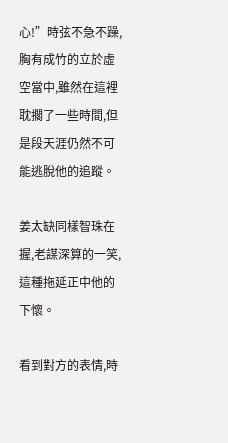心!”時弦不急不躁,胸有成竹的立於虛空當中,雖然在這裡耽擱了一些時間,但是段天涯仍然不可能逃脫他的追蹤。

姜太缺同樣智珠在握,老謀深算的一笑,這種拖延正中他的下懷。

看到對方的表情,時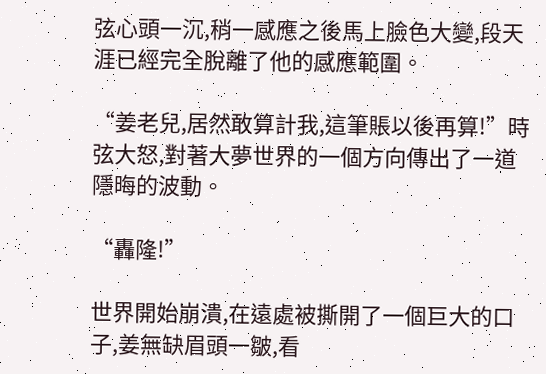弦心頭一沉,稍一感應之後馬上臉色大變,段天涯已經完全脫離了他的感應範圍。

“姜老兒,居然敢算計我,這筆賬以後再算!”時弦大怒,對著大夢世界的一個方向傳出了一道隱晦的波動。

“轟隆!”

世界開始崩潰,在遠處被撕開了一個巨大的口子,姜無缺眉頭一皺,看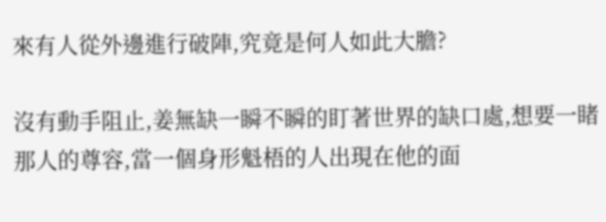來有人從外邊進行破陣,究竟是何人如此大膽?

沒有動手阻止,姜無缺一瞬不瞬的盯著世界的缺口處,想要一睹那人的尊容,當一個身形魁梧的人出現在他的面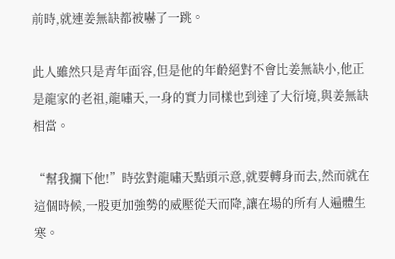前時,就連姜無缺都被嚇了一跳。

此人雖然只是青年面容,但是他的年齡絕對不會比姜無缺小,他正是龍家的老祖,龍嘯天,一身的實力同樣也到達了大衍境,與姜無缺相當。

“幫我攔下他!”時弦對龍嘯天點頭示意,就要轉身而去,然而就在這個時候,一股更加強勢的威壓從天而降,讓在場的所有人遍體生寒。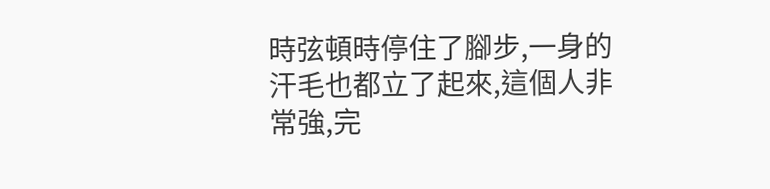時弦頓時停住了腳步,一身的汗毛也都立了起來,這個人非常強,完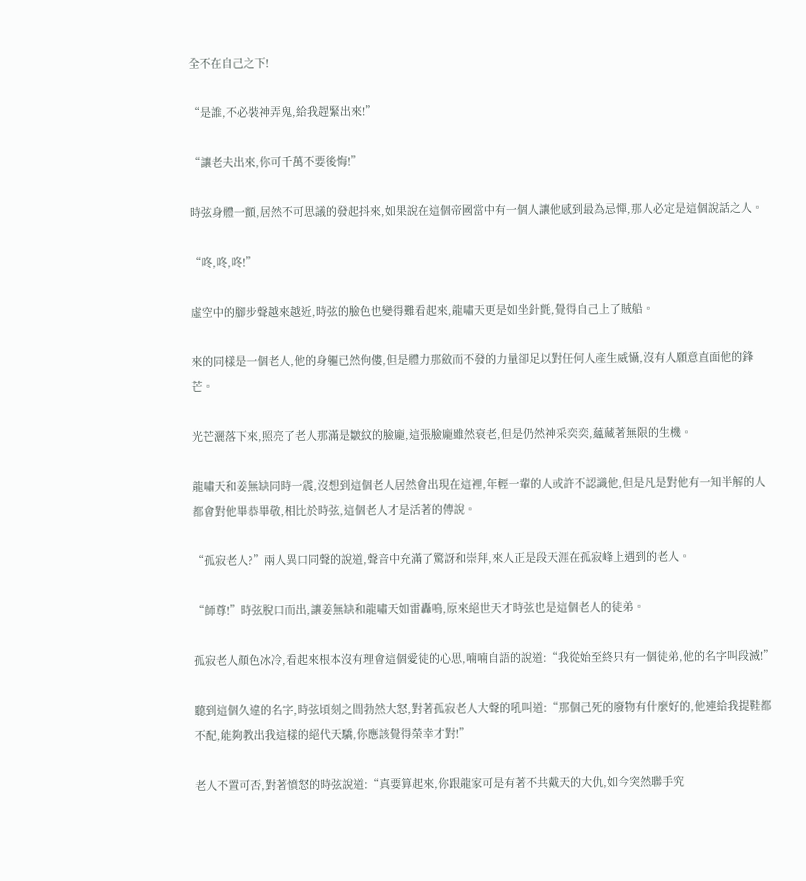全不在自己之下!

“是誰,不必裝神弄鬼,給我趕緊出來!”

“讓老夫出來,你可千萬不要後悔!”

時弦身體一顫,居然不可思議的發起抖來,如果說在這個帝國當中有一個人讓他感到最為忌憚,那人必定是這個說話之人。

“咚,咚,咚!”

虛空中的腳步聲越來越近,時弦的臉色也變得難看起來,龍嘯天更是如坐針氈,覺得自己上了賊船。

來的同樣是一個老人,他的身軀已然佝僂,但是體力那斂而不發的力量卻足以對任何人產生威懾,沒有人願意直面他的鋒芒。

光芒灑落下來,照亮了老人那滿是皺紋的臉龐,這張臉龐雖然衰老,但是仍然神采奕奕,蘊藏著無限的生機。

龍嘯天和姜無缺同時一震,沒想到這個老人居然會出現在這裡,年輕一輩的人或許不認識他,但是凡是對他有一知半解的人都會對他畢恭畢敬,相比於時弦,這個老人才是活著的傳說。

“孤寂老人?”兩人異口同聲的說道,聲音中充滿了驚訝和崇拜,來人正是段天涯在孤寂峰上遇到的老人。

“師尊!”時弦脫口而出,讓姜無缺和龍嘯天如雷轟鳴,原來絕世天才時弦也是這個老人的徒弟。

孤寂老人顏色冰冷,看起來根本沒有理會這個愛徒的心思,喃喃自語的說道:“我從始至終只有一個徒弟,他的名字叫段滅!”

聽到這個久違的名字,時弦頃刻之間勃然大怒,對著孤寂老人大聲的吼叫道:“那個己死的廢物有什麼好的,他連給我提鞋都不配,能夠教出我這樣的絕代天驕,你應該覺得榮幸才對!”

老人不置可否,對著憤怒的時弦說道:“真要算起來,你跟龍家可是有著不共戴天的大仇,如今突然聯手究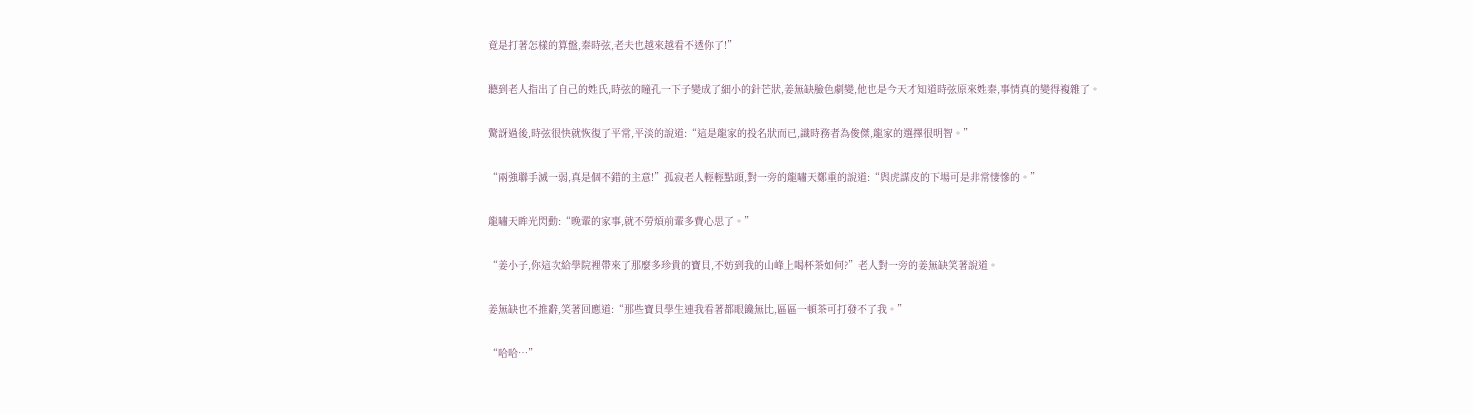竟是打著怎樣的算盤,秦時弦,老夫也越來越看不透你了!”

聽到老人指出了自己的姓氏,時弦的瞳孔一下子變成了細小的針芒狀,姜無缺臉色劇變,他也是今天才知道時弦原來姓秦,事情真的變得複雜了。

驚訝過後,時弦很快就恢復了平常,平淡的說道:“這是龍家的投名狀而已,識時務者為俊傑,龍家的選擇很明智。”

“兩強聯手滅一弱,真是個不錯的主意!”孤寂老人輕輕點頭,對一旁的龍嘯天鄭重的說道:“與虎謀皮的下場可是非常悽慘的。”

龍嘯天眸光閃動:“晚輩的家事,就不勞煩前輩多費心思了。”

“姜小子,你這次給學院裡帶來了那麼多珍貴的寶貝,不妨到我的山峰上喝杯茶如何?”老人對一旁的姜無缺笑著說道。

姜無缺也不推辭,笑著回應道:“那些寶貝學生連我看著都眼饞無比,區區一頓茶可打發不了我。”

“哈哈…”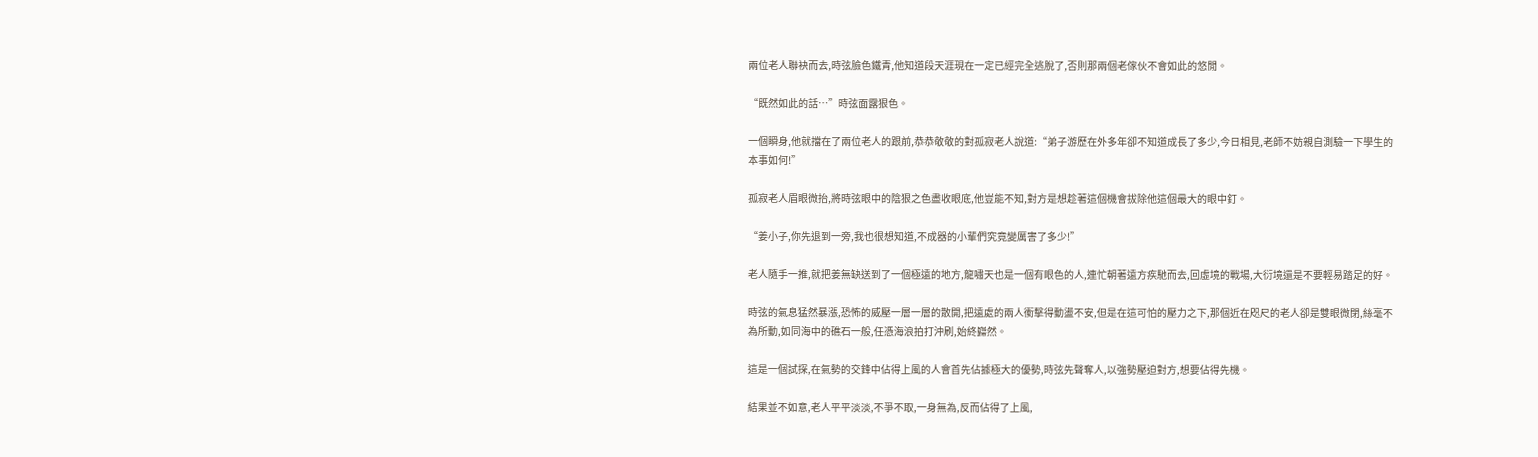兩位老人聯袂而去,時弦臉色鐵青,他知道段天涯現在一定已經完全逃脫了,否則那兩個老傢伙不會如此的悠閒。

“既然如此的話…”時弦面露狠色。

一個瞬身,他就擋在了兩位老人的跟前,恭恭敬敬的對孤寂老人說道:“弟子游歷在外多年卻不知道成長了多少,今日相見,老師不妨親自測驗一下學生的本事如何!”

孤寂老人眉眼微抬,將時弦眼中的陰狠之色盡收眼底,他豈能不知,對方是想趁著這個機會拔除他這個最大的眼中釘。

“姜小子,你先退到一旁,我也很想知道,不成器的小輩們究竟變厲害了多少!”

老人隨手一推,就把姜無缺送到了一個極遠的地方,龍嘯天也是一個有眼色的人,連忙朝著遠方疾馳而去,回虛境的戰場,大衍境還是不要輕易踏足的好。

時弦的氣息猛然暴漲,恐怖的威壓一層一層的散開,把遠處的兩人衝擊得動盪不安,但是在這可怕的壓力之下,那個近在咫尺的老人卻是雙眼微閉,絲毫不為所動,如同海中的礁石一般,任憑海浪拍打沖刷,始終巋然。

這是一個試探,在氣勢的交鋒中佔得上風的人會首先佔據極大的優勢,時弦先聲奪人,以強勢壓迫對方,想要佔得先機。

結果並不如意,老人平平淡淡,不爭不取,一身無為,反而佔得了上風,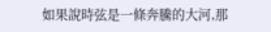如果說時弦是一條奔騰的大河,那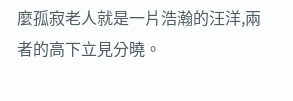麼孤寂老人就是一片浩瀚的汪洋,兩者的高下立見分曉。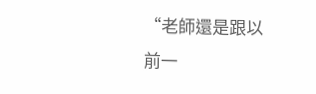“老師還是跟以前一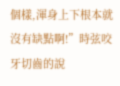個樣,渾身上下根本就沒有缺點啊!”時弦咬牙切齒的說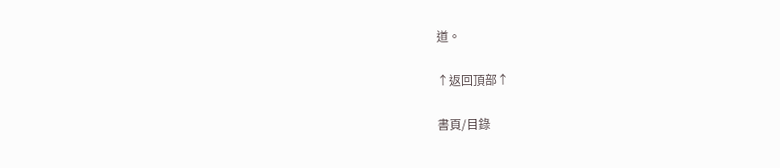道。

↑返回頂部↑

書頁/目錄